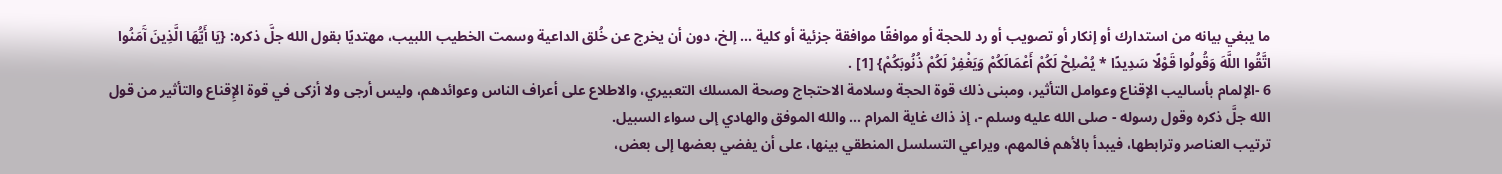ما يبغي بيانه من استدارك أو إنكار أو تصويب أو رد للحجة أو موافقًا موافقة جزئية أو كلية ... إلخ، دون أن يخرج عن خُلق الداعية وسمت الخطيب اللبيب، مهتديًا بقول الله جلَّ ذكره: {يَا أَيُّهَا الَّذِينَ آَمَنُوا اتَّقُوا اللَّهَ وَقُولُوا قَوْلًا سَدِيدًا * يُصْلِحْ لَكُمْ أَعْمَالَكُمْ وَيَغْفِرْ لَكُمْ ذُنُوبَكُمْ} [1] .
6 -الإلمام بأساليب الإقناع وعوامل التأثير، ومبنى ذلك قوة الحجة وسلامة الاحتجاج وصحة المسلك التعبيري، والاطلاع على أعراف الناس وعوائدهم، وليس أرجى ولا أزكى في قوة الإِقناع والتأثير من قول الله جلَّ ذكره وقول رسوله - صلى الله عليه وسلم -، إذ ذاك غاية المرام ... والله الموفق والهادي إلى سواء السبيل.
ترتيب العناصر وترابطها، فيبدأ بالأهم فالمهم، ويراعي التسلسل المنطقي بينها، على أن يفضي بعضها إلى بعض،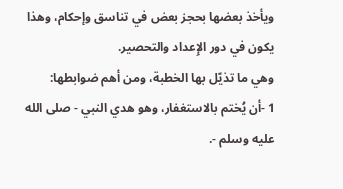ويأخذ بعضها بحجز بعض في تناسق وإحكام، وهذا يكون في دور الإِعداد والتحصير.
وهي ما تذيّل بها الخطبة، ومن أهم ضوابطها:
1 -أن يُختم بالاستغفار، وهو هدي النبي - صلى الله عليه وسلم -.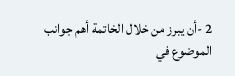2 -أن يبرز من خلال الخاتمة أهم جوانب الموضوع في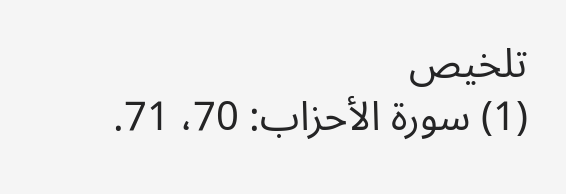تلخيص
(1) سورة الأحزاب: 70، 71.